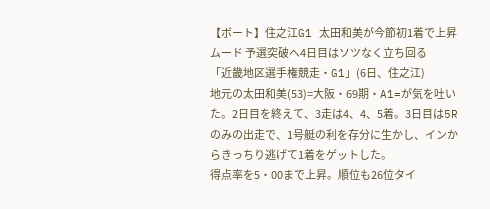【ボート】住之江G1 太田和美が今節初1着で上昇ムード 予選突破へ4日目はソツなく立ち回る
「近畿地区選手権競走・G1」(6日、住之江)
地元の太田和美(53)=大阪・69期・A1=が気を吐いた。2日目を終えて、3走は4、4、5着。3日目は5Rのみの出走で、1号艇の利を存分に生かし、インからきっちり逃げて1着をゲットした。
得点率を5・00まで上昇。順位も26位タイ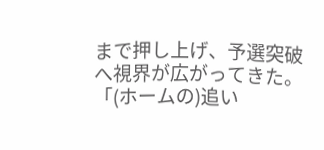まで押し上げ、予選突破へ視界が広がってきた。「(ホームの)追い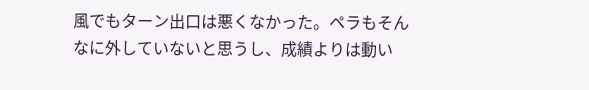風でもターン出口は悪くなかった。ペラもそんなに外していないと思うし、成績よりは動い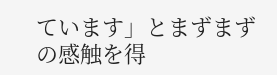ています」とまずまずの感触を得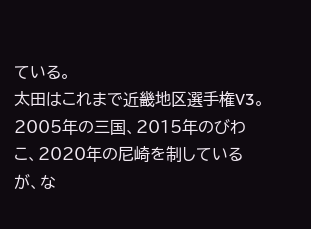ている。
太田はこれまで近畿地区選手権V3。2005年の三国、2015年のびわこ、2020年の尼崎を制しているが、な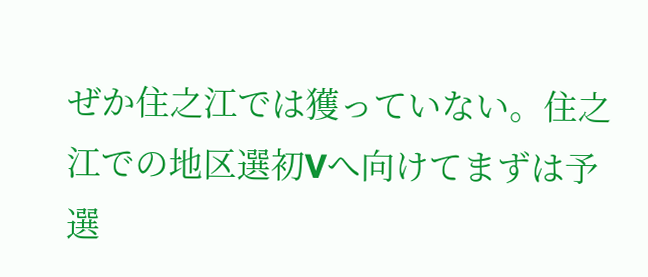ぜか住之江では獲っていない。住之江での地区選初Vへ向けてまずは予選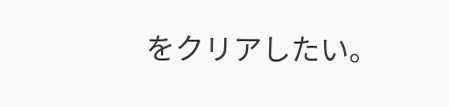をクリアしたい。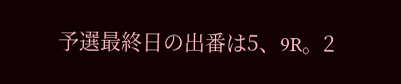予選最終日の出番は5、9R。2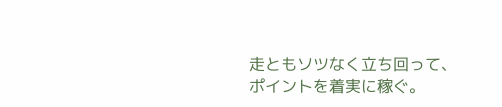走ともソツなく立ち回って、ポイントを着実に稼ぐ。